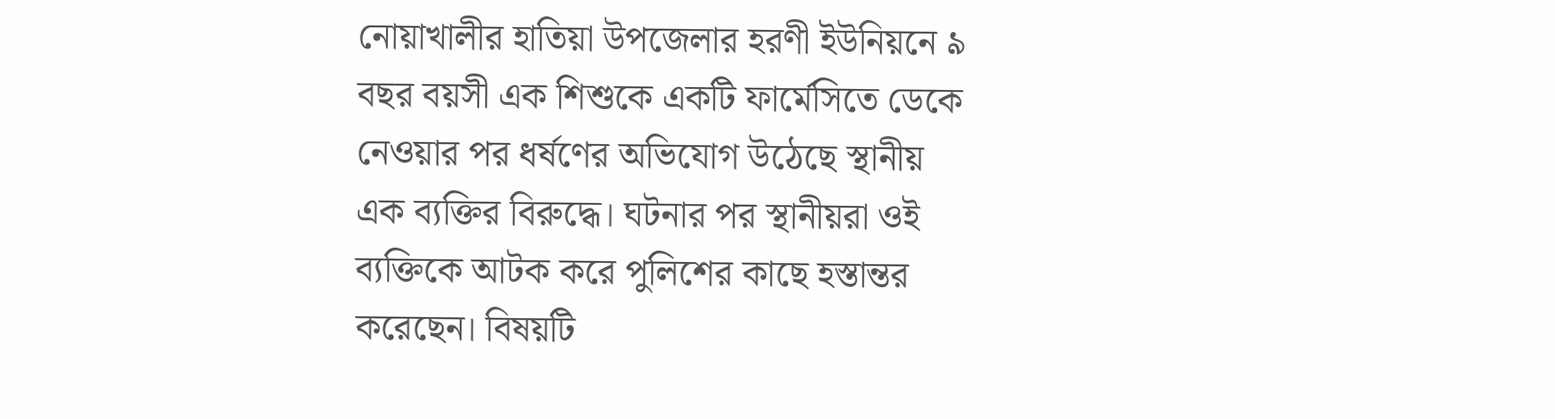নোয়াখালীর হাতিয়া উপজেলার হরণী ইউনিয়নে ৯ বছর বয়সী এক শিশুকে একটি ফার্মেসিতে ডেকে নেওয়ার পর ধর্ষণের অভিযোগ উঠেছে স্থানীয় এক ব্যক্তির বিরুদ্ধে। ঘটনার পর স্থানীয়রা ওই ব্যক্তিকে আটক করে পুলিশের কাছে হস্তান্তর করেছেন। বিষয়টি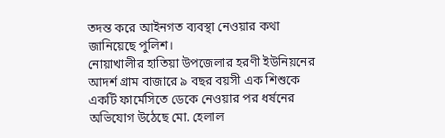তদন্ত করে আইনগত ব্যবস্থা নেওয়ার কথা জানিয়েছে পুলিশ।
নোয়াখালীর হাতিয়া উপজেলার হরণী ইউনিয়নের আদর্শ গ্রাম বাজারে ৯ বছর বয়সী এক শিশুকে একটি ফার্মেসিতে ডেকে নেওয়ার পর ধর্ষনের অভিযোগ উঠেছে মো. হেলাল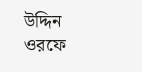উদ্দিন ওরফে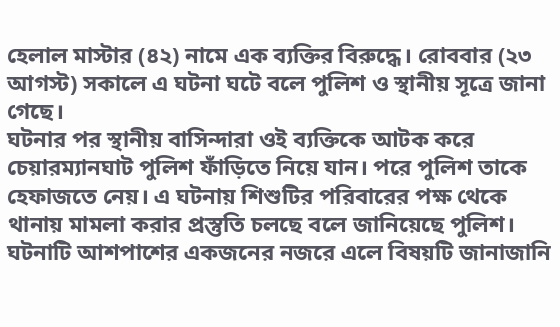হেলাল মাস্টার (৪২) নামে এক ব্যক্তির বিরুদ্ধে। রোববার (২৩ আগস্ট) সকালে এ ঘটনা ঘটে বলে পুলিশ ও স্থানীয় সূত্রে জানা গেছে।
ঘটনার পর স্থানীয় বাসিন্দারা ওই ব্যক্তিকে আটক করে চেয়ারম্যানঘাট পুলিশ ফাঁড়িতে নিয়ে যান। পরে পুলিশ তাকে হেফাজতে নেয়। এ ঘটনায় শিশুটির পরিবারের পক্ষ থেকে থানায় মামলা করার প্রস্তুতি চলছে বলে জানিয়েছে পুলিশ।
ঘটনাটি আশপাশের একজনের নজরে এলে বিষয়টি জানাজানি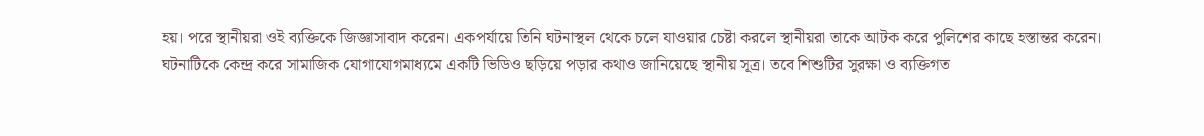হয়। পরে স্থানীয়রা ওই ব্যক্তিকে জিজ্ঞাসাবাদ করেন। একপর্যায়ে তিনি ঘটনাস্থল থেকে চলে যাওয়ার চেষ্টা করলে স্থানীয়রা তাকে আটক করে পুলিশের কাছে হস্তান্তর করেন।
ঘটনাটিকে কেন্দ্র করে সামাজিক যোগাযোগমাধ্যমে একটি ভিডিও ছড়িয়ে পড়ার কথাও জানিয়েছে স্থানীয় সূত্র। তবে শিশুটির সুরক্ষা ও ব্যক্তিগত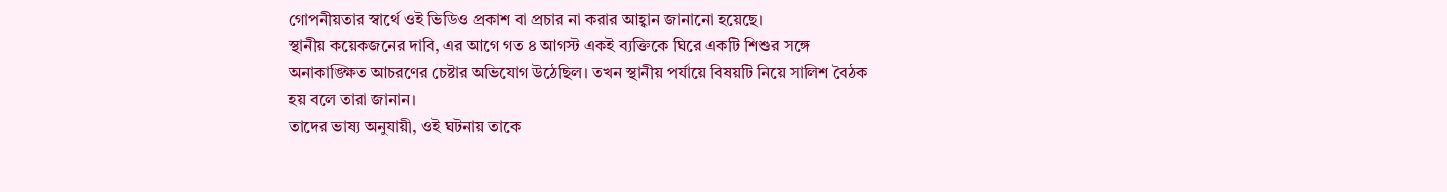গোপনীয়তার স্বার্থে ওই ভিডিও প্রকাশ বা প্রচার না করার আহ্বান জানানো হয়েছে।
স্থানীয় কয়েকজনের দাবি, এর আগে গত ৪ আগস্ট একই ব্যক্তিকে ঘিরে একটি শিশুর সঙ্গে অনাকাঙ্ক্ষিত আচরণের চেষ্টার অভিযোগ উঠেছিল। তখন স্থানীয় পর্যায়ে বিষয়টি নিয়ে সালিশ বৈঠক হয় বলে তারা জানান।
তাদের ভাষ্য অনুযায়ী, ওই ঘটনায় তাকে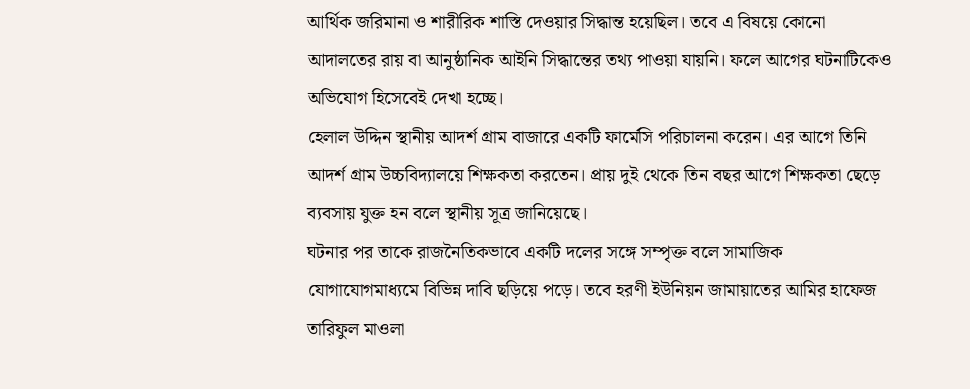আর্থিক জরিমানা ও শারীরিক শাস্তি দেওয়ার সিদ্ধান্ত হয়েছিল। তবে এ বিষয়ে কোনো আদালতের রায় বা আনুষ্ঠানিক আইনি সিদ্ধান্তের তথ্য পাওয়া যায়নি। ফলে আগের ঘটনাটিকেও অভিযোগ হিসেবেই দেখা হচ্ছে।
হেলাল উদ্দিন স্থানীয় আদর্শ গ্রাম বাজারে একটি ফার্মেসি পরিচালনা করেন। এর আগে তিনি আদর্শ গ্রাম উচ্চবিদ্যালয়ে শিক্ষকতা করতেন। প্রায় দুই থেকে তিন বছর আগে শিক্ষকতা ছেড়ে ব্যবসায় যুক্ত হন বলে স্থানীয় সূত্র জানিয়েছে।
ঘটনার পর তাকে রাজনৈতিকভাবে একটি দলের সঙ্গে সম্পৃক্ত বলে সামাজিক যোগাযোগমাধ্যমে বিভিন্ন দাবি ছড়িয়ে পড়ে। তবে হরণী ইউনিয়ন জামায়াতের আমির হাফেজ তারিফুল মাওলা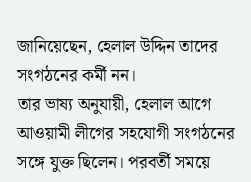জানিয়েছেন, হেলাল উদ্দিন তাদের সংগঠনের কর্মী নন।
তার ভাষ্য অনুযায়ী, হেলাল আগে আওয়ামী লীগের সহযোগী সংগঠনের সঙ্গে যুক্ত ছিলেন। পরবর্তী সময়ে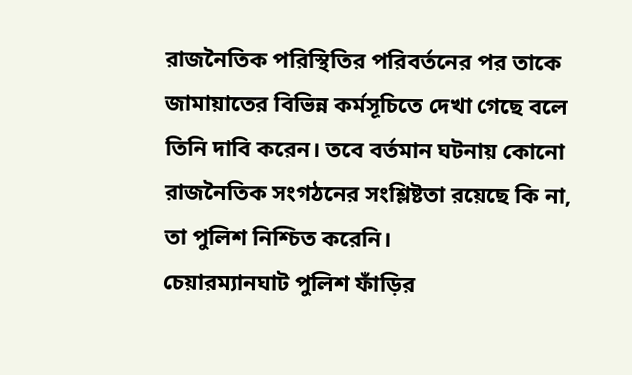রাজনৈতিক পরিস্থিতির পরিবর্তনের পর তাকে জামায়াতের বিভিন্ন কর্মসূচিতে দেখা গেছে বলে তিনি দাবি করেন। তবে বর্তমান ঘটনায় কোনো রাজনৈতিক সংগঠনের সংশ্লিষ্টতা রয়েছে কি না, তা পুলিশ নিশ্চিত করেনি।
চেয়ারম্যানঘাট পুলিশ ফাঁড়ির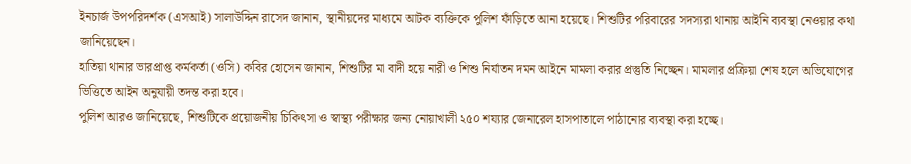ইনচার্জ উপপরিদর্শক (এসআই) সালাউদ্দিন রাসেদ জানান, স্থানীয়দের মাধ্যমে আটক ব্যক্তিকে পুলিশ ফাঁড়িতে আনা হয়েছে। শিশুটির পরিবারের সদস্যরা থানায় আইনি ব্যবস্থা নেওয়ার কথা জানিয়েছেন।
হাতিয়া থানার ভারপ্রাপ্ত কর্মকর্তা (ওসি) কবির হোসেন জানান, শিশুটির মা বাদী হয়ে নারী ও শিশু নির্যাতন দমন আইনে মামলা করার প্রস্তুতি নিচ্ছেন। মামলার প্রক্রিয়া শেষ হলে অভিযোগের ভিত্তিতে আইন অনুযায়ী তদন্ত করা হবে।
পুলিশ আরও জানিয়েছে, শিশুটিকে প্রয়োজনীয় চিকিৎসা ও স্বাস্থ্য পরীক্ষার জন্য নোয়াখালী ২৫০ শয্যার জেনারেল হাসপাতালে পাঠানোর ব্যবস্থা করা হচ্ছে।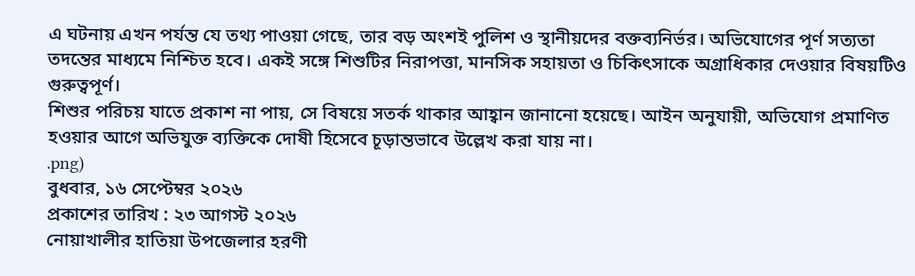এ ঘটনায় এখন পর্যন্ত যে তথ্য পাওয়া গেছে, তার বড় অংশই পুলিশ ও স্থানীয়দের বক্তব্যনির্ভর। অভিযোগের পূর্ণ সত্যতা তদন্তের মাধ্যমে নিশ্চিত হবে। একই সঙ্গে শিশুটির নিরাপত্তা, মানসিক সহায়তা ও চিকিৎসাকে অগ্রাধিকার দেওয়ার বিষয়টিও গুরুত্বপূর্ণ।
শিশুর পরিচয় যাতে প্রকাশ না পায়, সে বিষয়ে সতর্ক থাকার আহ্বান জানানো হয়েছে। আইন অনুযায়ী, অভিযোগ প্রমাণিত হওয়ার আগে অভিযুক্ত ব্যক্তিকে দোষী হিসেবে চূড়ান্তভাবে উল্লেখ করা যায় না।
.png)
বুধবার, ১৬ সেপ্টেম্বর ২০২৬
প্রকাশের তারিখ : ২৩ আগস্ট ২০২৬
নোয়াখালীর হাতিয়া উপজেলার হরণী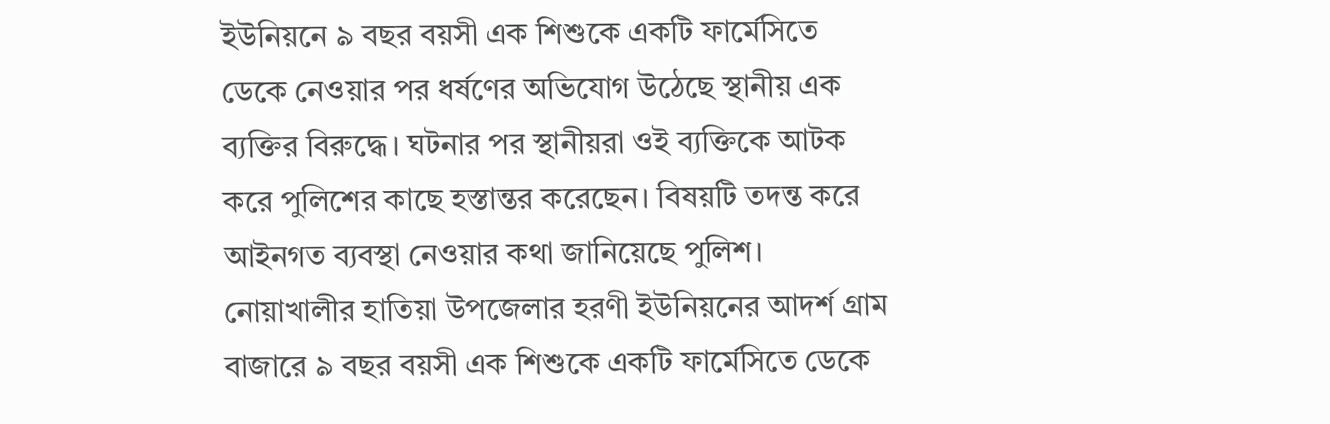ইউনিয়নে ৯ বছর বয়সী এক শিশুকে একটি ফার্মেসিতে ডেকে নেওয়ার পর ধর্ষণের অভিযোগ উঠেছে স্থানীয় এক ব্যক্তির বিরুদ্ধে। ঘটনার পর স্থানীয়রা ওই ব্যক্তিকে আটক করে পুলিশের কাছে হস্তান্তর করেছেন। বিষয়টি তদন্ত করে আইনগত ব্যবস্থা নেওয়ার কথা জানিয়েছে পুলিশ।
নোয়াখালীর হাতিয়া উপজেলার হরণী ইউনিয়নের আদর্শ গ্রাম বাজারে ৯ বছর বয়সী এক শিশুকে একটি ফার্মেসিতে ডেকে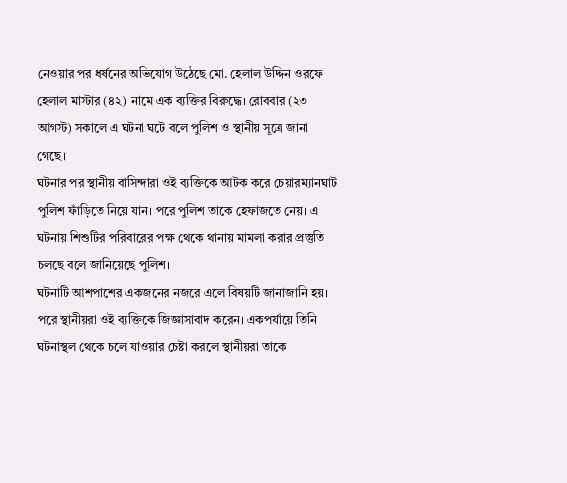নেওয়ার পর ধর্ষনের অভিযোগ উঠেছে মো. হেলাল উদ্দিন ওরফে হেলাল মাস্টার (৪২) নামে এক ব্যক্তির বিরুদ্ধে। রোববার (২৩ আগস্ট) সকালে এ ঘটনা ঘটে বলে পুলিশ ও স্থানীয় সূত্রে জানা গেছে।
ঘটনার পর স্থানীয় বাসিন্দারা ওই ব্যক্তিকে আটক করে চেয়ারম্যানঘাট পুলিশ ফাঁড়িতে নিয়ে যান। পরে পুলিশ তাকে হেফাজতে নেয়। এ ঘটনায় শিশুটির পরিবারের পক্ষ থেকে থানায় মামলা করার প্রস্তুতি চলছে বলে জানিয়েছে পুলিশ।
ঘটনাটি আশপাশের একজনের নজরে এলে বিষয়টি জানাজানি হয়। পরে স্থানীয়রা ওই ব্যক্তিকে জিজ্ঞাসাবাদ করেন। একপর্যায়ে তিনি ঘটনাস্থল থেকে চলে যাওয়ার চেষ্টা করলে স্থানীয়রা তাকে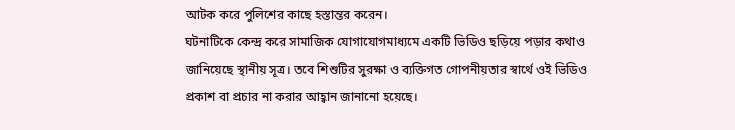আটক করে পুলিশের কাছে হস্তান্তর করেন।
ঘটনাটিকে কেন্দ্র করে সামাজিক যোগাযোগমাধ্যমে একটি ভিডিও ছড়িয়ে পড়ার কথাও জানিয়েছে স্থানীয় সূত্র। তবে শিশুটির সুরক্ষা ও ব্যক্তিগত গোপনীয়তার স্বার্থে ওই ভিডিও প্রকাশ বা প্রচার না করার আহ্বান জানানো হয়েছে।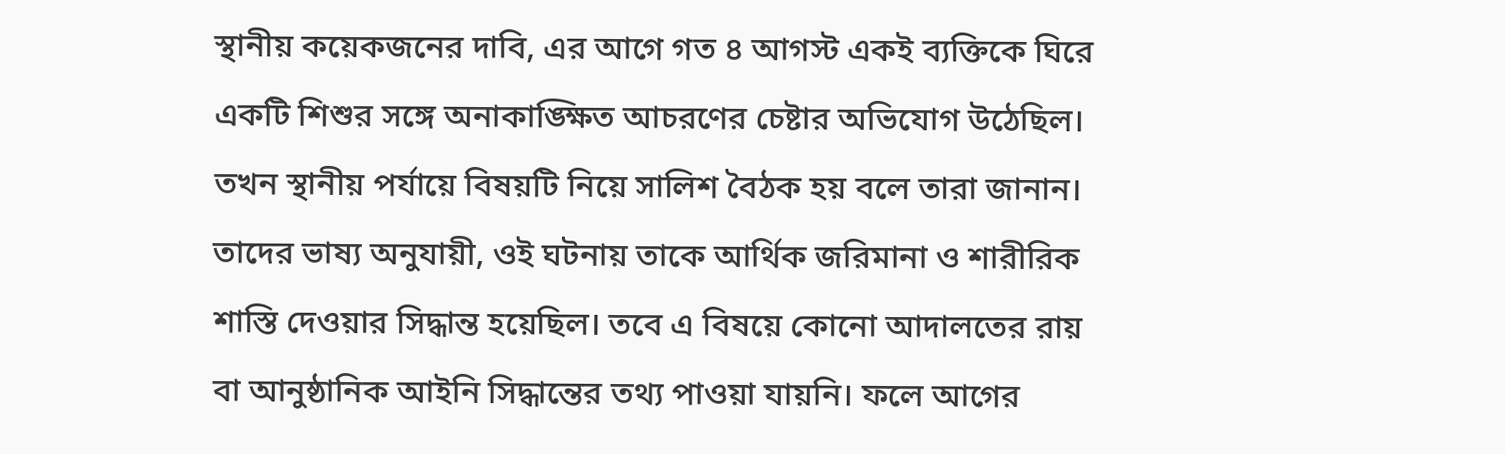স্থানীয় কয়েকজনের দাবি, এর আগে গত ৪ আগস্ট একই ব্যক্তিকে ঘিরে একটি শিশুর সঙ্গে অনাকাঙ্ক্ষিত আচরণের চেষ্টার অভিযোগ উঠেছিল। তখন স্থানীয় পর্যায়ে বিষয়টি নিয়ে সালিশ বৈঠক হয় বলে তারা জানান।
তাদের ভাষ্য অনুযায়ী, ওই ঘটনায় তাকে আর্থিক জরিমানা ও শারীরিক শাস্তি দেওয়ার সিদ্ধান্ত হয়েছিল। তবে এ বিষয়ে কোনো আদালতের রায় বা আনুষ্ঠানিক আইনি সিদ্ধান্তের তথ্য পাওয়া যায়নি। ফলে আগের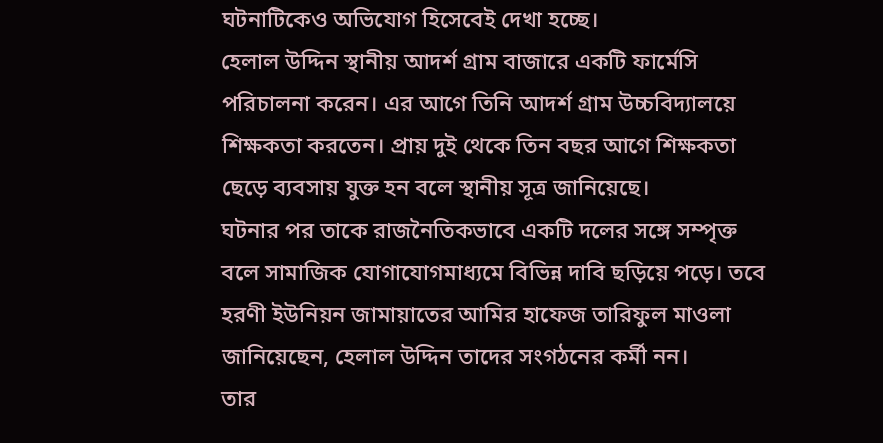ঘটনাটিকেও অভিযোগ হিসেবেই দেখা হচ্ছে।
হেলাল উদ্দিন স্থানীয় আদর্শ গ্রাম বাজারে একটি ফার্মেসি পরিচালনা করেন। এর আগে তিনি আদর্শ গ্রাম উচ্চবিদ্যালয়ে শিক্ষকতা করতেন। প্রায় দুই থেকে তিন বছর আগে শিক্ষকতা ছেড়ে ব্যবসায় যুক্ত হন বলে স্থানীয় সূত্র জানিয়েছে।
ঘটনার পর তাকে রাজনৈতিকভাবে একটি দলের সঙ্গে সম্পৃক্ত বলে সামাজিক যোগাযোগমাধ্যমে বিভিন্ন দাবি ছড়িয়ে পড়ে। তবে হরণী ইউনিয়ন জামায়াতের আমির হাফেজ তারিফুল মাওলা জানিয়েছেন, হেলাল উদ্দিন তাদের সংগঠনের কর্মী নন।
তার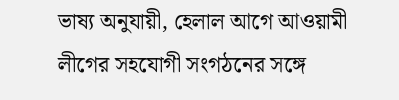ভাষ্য অনুযায়ী, হেলাল আগে আওয়ামী লীগের সহযোগী সংগঠনের সঙ্গে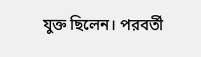যুক্ত ছিলেন। পরবর্তী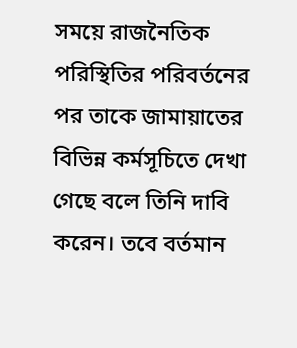সময়ে রাজনৈতিক পরিস্থিতির পরিবর্তনের পর তাকে জামায়াতের বিভিন্ন কর্মসূচিতে দেখা গেছে বলে তিনি দাবি করেন। তবে বর্তমান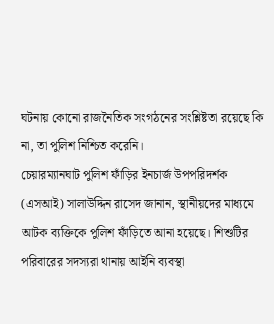ঘটনায় কোনো রাজনৈতিক সংগঠনের সংশ্লিষ্টতা রয়েছে কি না, তা পুলিশ নিশ্চিত করেনি।
চেয়ারম্যানঘাট পুলিশ ফাঁড়ির ইনচার্জ উপপরিদর্শক (এসআই) সালাউদ্দিন রাসেদ জানান, স্থানীয়দের মাধ্যমে আটক ব্যক্তিকে পুলিশ ফাঁড়িতে আনা হয়েছে। শিশুটির পরিবারের সদস্যরা থানায় আইনি ব্যবস্থা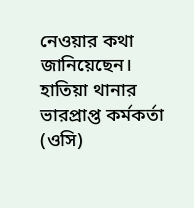নেওয়ার কথা জানিয়েছেন।
হাতিয়া থানার ভারপ্রাপ্ত কর্মকর্তা (ওসি)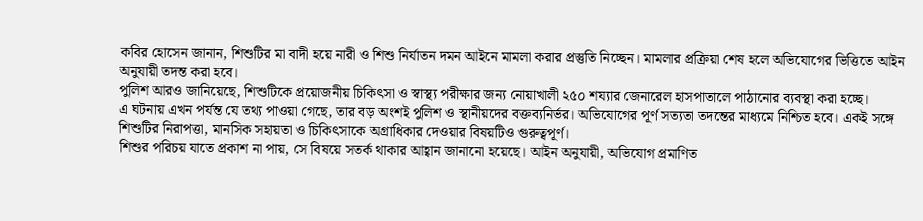কবির হোসেন জানান, শিশুটির মা বাদী হয়ে নারী ও শিশু নির্যাতন দমন আইনে মামলা করার প্রস্তুতি নিচ্ছেন। মামলার প্রক্রিয়া শেষ হলে অভিযোগের ভিত্তিতে আইন অনুযায়ী তদন্ত করা হবে।
পুলিশ আরও জানিয়েছে, শিশুটিকে প্রয়োজনীয় চিকিৎসা ও স্বাস্থ্য পরীক্ষার জন্য নোয়াখালী ২৫০ শয্যার জেনারেল হাসপাতালে পাঠানোর ব্যবস্থা করা হচ্ছে।
এ ঘটনায় এখন পর্যন্ত যে তথ্য পাওয়া গেছে, তার বড় অংশই পুলিশ ও স্থানীয়দের বক্তব্যনির্ভর। অভিযোগের পূর্ণ সত্যতা তদন্তের মাধ্যমে নিশ্চিত হবে। একই সঙ্গে শিশুটির নিরাপত্তা, মানসিক সহায়তা ও চিকিৎসাকে অগ্রাধিকার দেওয়ার বিষয়টিও গুরুত্বপূর্ণ।
শিশুর পরিচয় যাতে প্রকাশ না পায়, সে বিষয়ে সতর্ক থাকার আহ্বান জানানো হয়েছে। আইন অনুযায়ী, অভিযোগ প্রমাণিত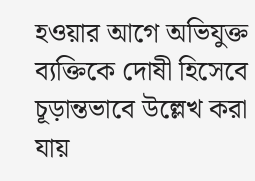হওয়ার আগে অভিযুক্ত ব্যক্তিকে দোষী হিসেবে চূড়ান্তভাবে উল্লেখ করা যায়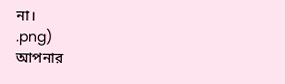না।
.png)
আপনার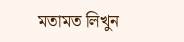মতামত লিখুন